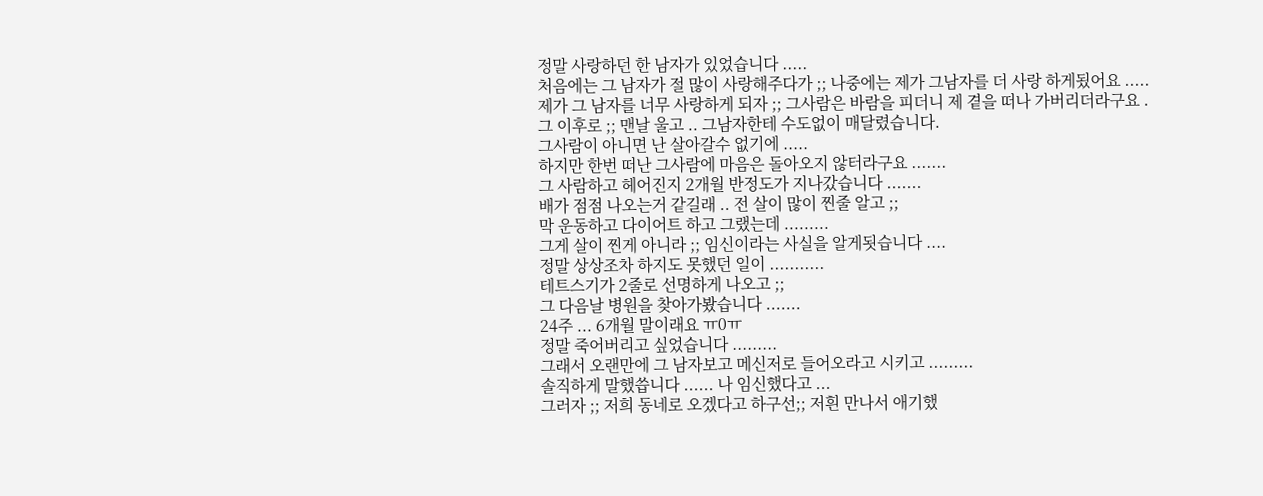정말 사랑하던 한 남자가 있었습니다 .....
처음에는 그 남자가 절 많이 사랑해주다가 ;; 나중에는 제가 그남자를 더 사랑 하게됬어요 .....
제가 그 남자를 너무 사랑하게 되자 ;; 그사람은 바람을 피더니 제 곁을 떠나 가버리더라구요 .
그 이후로 ;; 맨날 울고 .. 그남자한테 수도없이 매달렸습니다.
그사람이 아니면 난 살아갈수 없기에 .....
하지만 한번 떠난 그사람에 마음은 돌아오지 않터라구요 .......
그 사람하고 헤어진지 2개월 반정도가 지나갔습니다 .......
배가 점점 나오는거 같길래 .. 전 살이 많이 찐줄 알고 ;;
막 운동하고 다이어트 하고 그랬는데 .........
그게 살이 찐게 아니라 ;; 임신이라는 사실을 알게됫습니다 ....
정말 상상조차 하지도 못했던 일이 ...........
테트스기가 2줄로 선명하게 나오고 ;;
그 다음날 병원을 찾아가봤습니다 .......
24주 ... 6개월 말이래요 ㅠ0ㅠ
정말 죽어버리고 싶었습니다 .........
그래서 오랜만에 그 남자보고 메신저로 들어오라고 시키고 .........
솔직하게 말했씁니다 ...... 나 임신했다고 ...
그러자 ;; 저희 동네로 오겠다고 하구선;; 저흰 만나서 애기했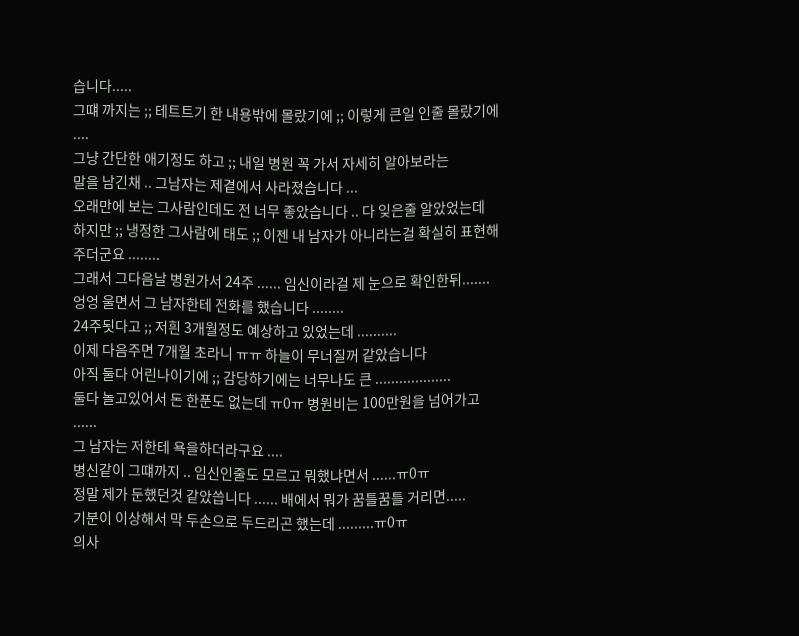습니다.....
그떄 까지는 ;; 테트트기 한 내용밖에 몰랐기에 ;; 이렇게 큰일 인줄 몰랐기에 ....
그냥 간단한 애기정도 하고 ;; 내일 병원 꼭 가서 자세히 알아보라는
말을 남긴채 .. 그남자는 제곁에서 사라졌습니다 ...
오래만에 보는 그사람인데도 전 너무 좋았습니다 .. 다 잊은줄 알았었는데
하지만 ;; 냉정한 그사람에 태도 ;; 이젠 내 남자가 아니라는걸 확실히 표현해 주더군요 ........
그래서 그다음날 병원가서 24주 ...... 임신이라걸 제 눈으로 확인한뒤.......
엉엉 울면서 그 남자한테 전화를 했습니다 ........
24주됫다고 ;; 저흰 3개월정도 예상하고 있었는데 ..........
이제 다음주면 7개월 초라니 ㅠㅠ 하늘이 무너질꺼 같았습니다
아직 둘다 어린나이기에 ;; 감당하기에는 너무나도 큰 ...................
둘다 놀고있어서 돈 한푼도 없는데 ㅠ0ㅠ 병원비는 100만원을 넘어가고 ......
그 남자는 저한테 욕을하더라구요 ....
병신같이 그떄까지 .. 임신인줄도 모르고 뭐했냐면서 ......ㅠ0ㅠ
정말 제가 둔했던것 같았씁니다 ...... 배에서 뭐가 꿈틀꿈틀 거리면.....
기분이 이상해서 막 두손으로 두드리곤 했는데 .........ㅠ0ㅠ
의사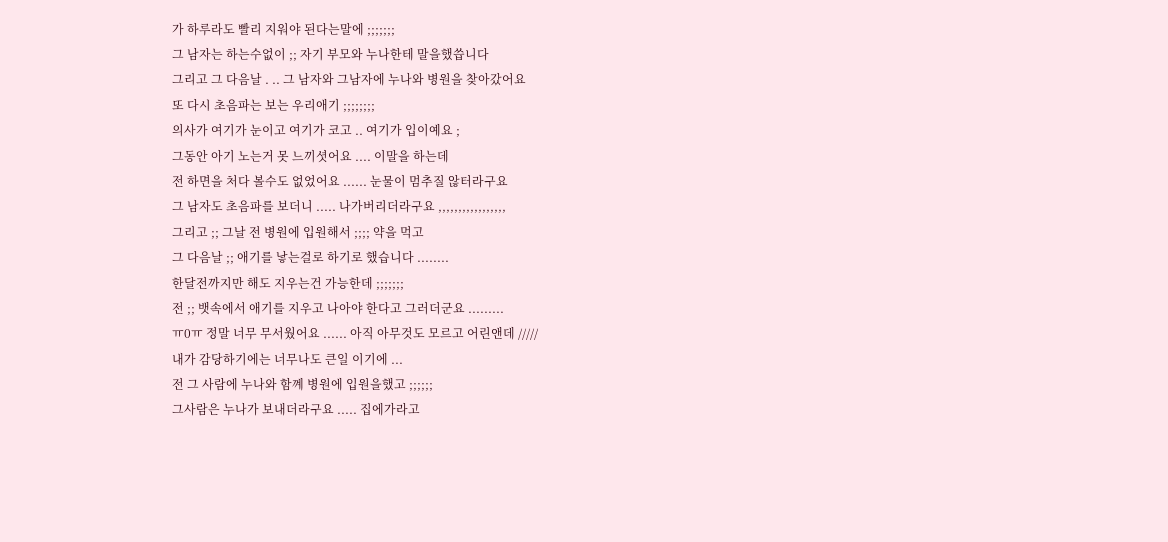가 하루라도 빨리 지워야 된다는말에 ;;;;;;;
그 남자는 하는수없이 ;; 자기 부모와 누나한테 말을했씁니다
그리고 그 다음날 . .. 그 남자와 그남자에 누나와 병원을 찾아갔어요
또 다시 초음파는 보는 우리애기 ;;;;;;;;
의사가 여기가 눈이고 여기가 코고 .. 여기가 입이예요 ;
그동안 아기 노는거 못 느끼셧어요 .... 이말을 하는데
전 하면을 처다 볼수도 없었어요 ...... 눈물이 멈추질 않터라구요
그 남자도 초음파를 보더니 ..... 나가버리더라구요 ,,,,,,,,,,,,,,,,,
그리고 ;; 그날 전 병원에 입원해서 ;;;; 약을 먹고
그 다음날 ;; 애기를 낳는걸로 하기로 했습니다 ........
한달전까지만 해도 지우는건 가능한데 ;;;;;;;
전 ;; 뱃속에서 애기를 지우고 나아야 한다고 그러더군요 .........
ㅠ0ㅠ 정말 너무 무서웠어요 ...... 아직 아무것도 모르고 어린앤데 /////
내가 감당하기에는 너무나도 큰일 이기에 ...
전 그 사람에 누나와 함꼐 병원에 입원을했고 ;;;;;;
그사람은 누나가 보내더라구요 ..... 집에가라고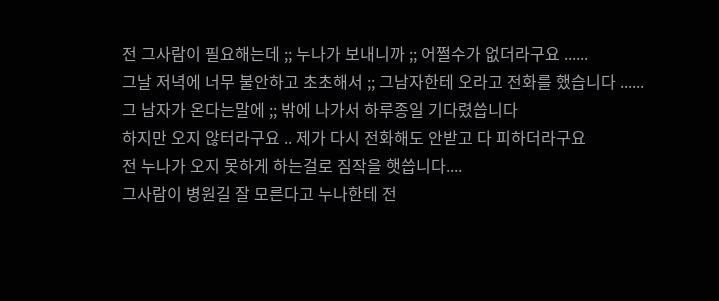전 그사람이 필요해는데 ;; 누나가 보내니까 ;; 어쩔수가 없더라구요 ......
그날 저녁에 너무 불안하고 초초해서 ;; 그남자한테 오라고 전화를 했습니다 ......
그 남자가 온다는말에 ;; 밖에 나가서 하루종일 기다렸씁니다
하지만 오지 않터라구요 .. 제가 다시 전화해도 안받고 다 피하더라구요
전 누나가 오지 못하게 하는걸로 짐작을 햇씁니다....
그사람이 병원길 잘 모른다고 누나한테 전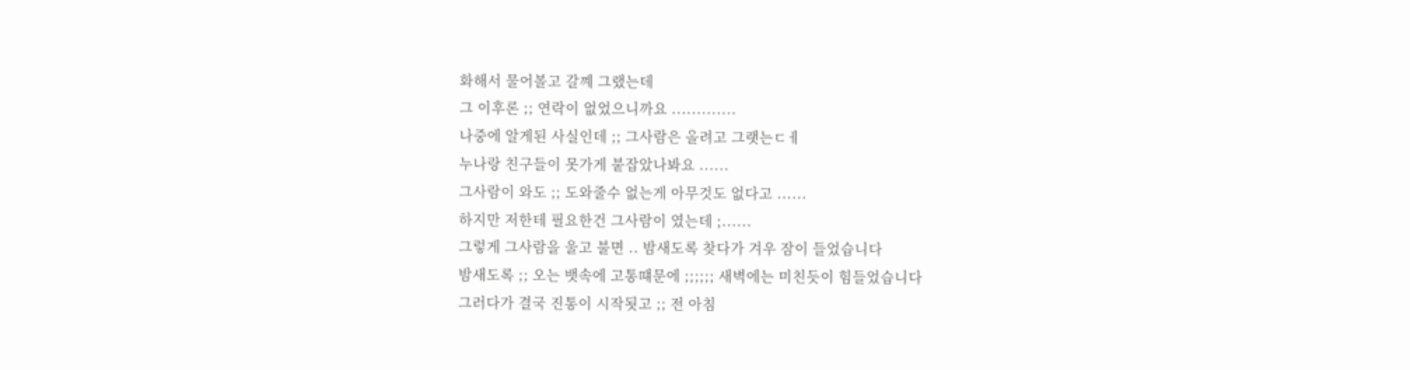화해서 물어볼고 갈꼐 그랬는데
그 이후론 ;; 연락이 없었으니까요 .............
나중에 알게된 사실인데 ;; 그사람은 올려고 그랫는ㄷㅔ
누나랑 친구들이 못가게 붙잡았나봐요 ......
그사람이 와도 ;; 도와줄수 없는게 아무것도 없다고 ......
하지만 저한테 필요한건 그사람이 였는데 ;......
그렇게 그사람을 울고 불면 .. 밤새도록 찾다가 겨우 잠이 들었습니다
밤새도록 ;; 오는 뱃속에 고통떄문에 ;;;;;; 새벽에는 미친듯이 힘들었습니다
그러다가 결국 진통이 시작됫고 ;; 전 아침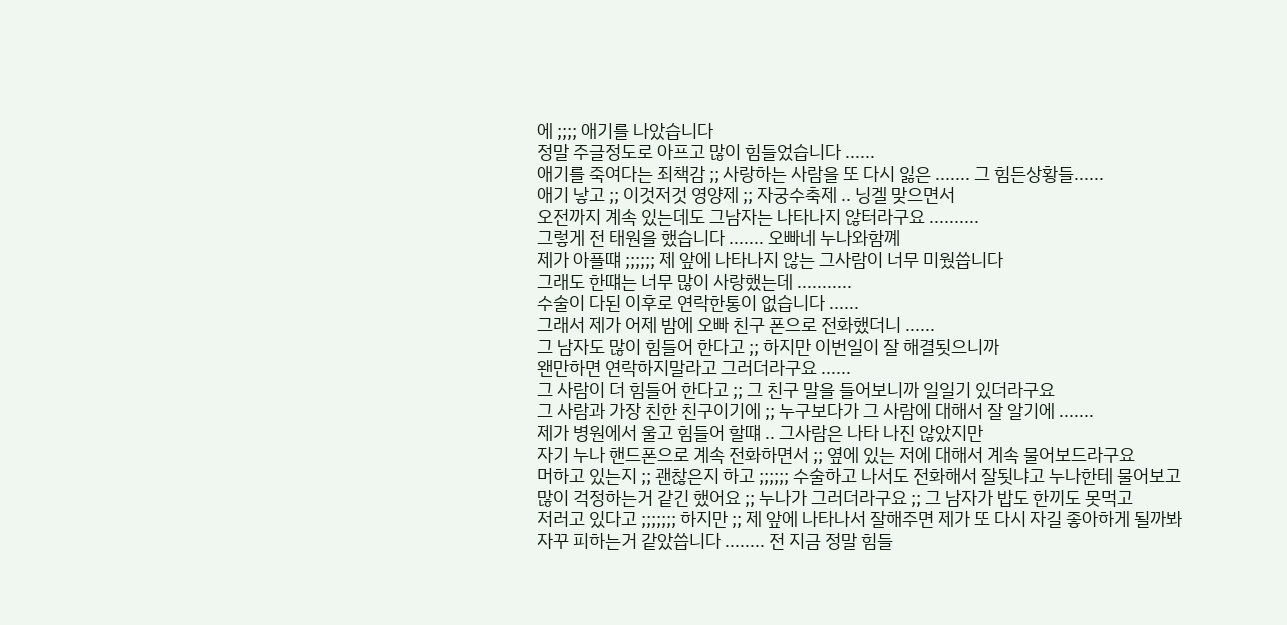에 ;;;; 애기를 나았습니다
정말 주글정도로 아프고 많이 힘들었습니다 ......
애기를 죽여다는 죄책감 ;; 사랑하는 사람을 또 다시 잃은 ....... 그 힘든상황들......
애기 낳고 ;; 이것저것 영양제 ;; 자궁수축제 .. 닝겔 맞으면서
오전까지 계속 있는데도 그남자는 나타나지 않터라구요 ..........
그렇게 전 태원을 했습니다 ....... 오빠네 누나와함꼐
제가 아플떄 ;;;;;; 제 앞에 나타나지 않는 그사람이 너무 미웠씁니다
그래도 한떄는 너무 많이 사랑했는데 ...........
수술이 다된 이후로 연락한통이 없습니다 ......
그래서 제가 어제 밤에 오빠 친구 폰으로 전화했더니 ......
그 남자도 많이 힘들어 한다고 ;; 하지만 이번일이 잘 해결됫으니까
왠만하면 연락하지말라고 그러더라구요 ......
그 사람이 더 힘들어 한다고 ;; 그 친구 말을 들어보니까 일일기 있더라구요
그 사람과 가장 친한 친구이기에 ;; 누구보다가 그 사람에 대해서 잘 알기에 .......
제가 병원에서 울고 힘들어 할떄 .. 그사람은 나타 나진 않았지만
자기 누나 핸드폰으로 계속 전화하면서 ;; 옆에 있는 저에 대해서 계속 물어보드라구요
머하고 있는지 ;; 괜찮은지 하고 ;;;;;; 수술하고 나서도 전화해서 잘됫냐고 누나한테 물어보고
많이 걱정하는거 같긴 했어요 ;; 누나가 그러더라구요 ;; 그 남자가 밥도 한끼도 못먹고
저러고 있다고 ;;;;;;; 하지만 ;; 제 앞에 나타나서 잘해주면 제가 또 다시 자길 좋아하게 될까봐
자꾸 피하는거 같았씁니다 ........ 전 지금 정말 힘들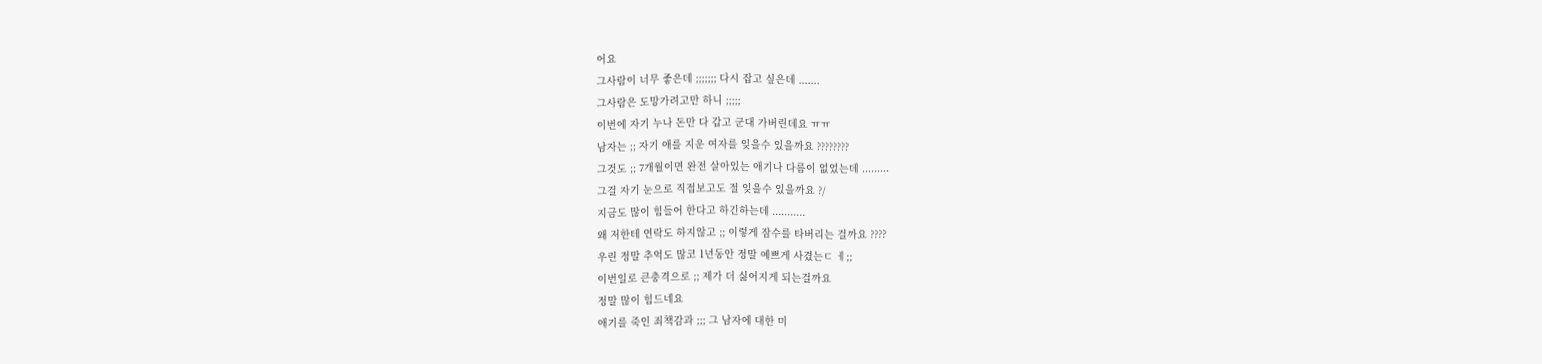어요
그사람이 너무 좋은데 ;;;;;;; 다시 잡고 싶은데 .......
그사람은 도망가려고만 하니 ;;;;;
이번에 자기 누나 돈만 다 갑고 군대 가버린데요 ㅠㅠ
남자는 ;; 자기 애를 지운 여자를 잊을수 있을까요 ????????
그것도 ;; 7개월이면 완전 살아있는 애기나 다름이 없었는데 .........
그걸 자기 눈으로 직접보고도 절 잊을수 있을까요 ?/
지금도 많이 힘들어 한다고 하긴하는데 ...........
왜 저한테 연락도 하지않고 ;; 이렇게 잠수를 타버리는 걸까요 ????
우린 정말 추억도 많코 1년동안 정말 예쁘게 사겼는ㄷ ㅔ;;
이번일로 큰충격으로 ;; 제가 더 싫어지게 되는걸까요
정말 많이 힘드네요
애기를 죽인 죄책감과 ;;; 그 남자에 대한 미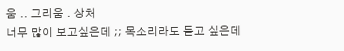움 .. 그리움 . 상처
너무 많이 보고싶은데 ;; 목소리라도 듣고 싶은데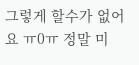그렇게 할수가 없어요 ㅠ0ㅠ 정말 미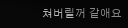쳐버릴꺼 같애요